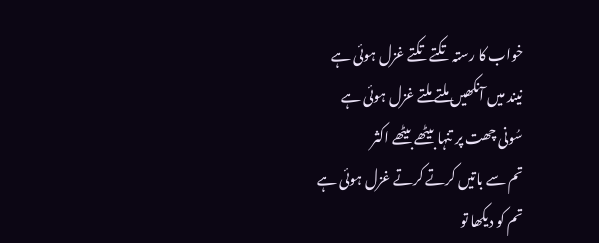خواب کا رستہ تکتے تکتے غزل ہوئی ہے
نیند میں آنکھیں ملتے ملتے غزل ہوئی ہے
سُونی چھت پر تنہا بیٹھے بیٹھے اکثر
تم سے باتیں کرتے کرتے غزل ہوئی ہے
تم کو دیکھا تو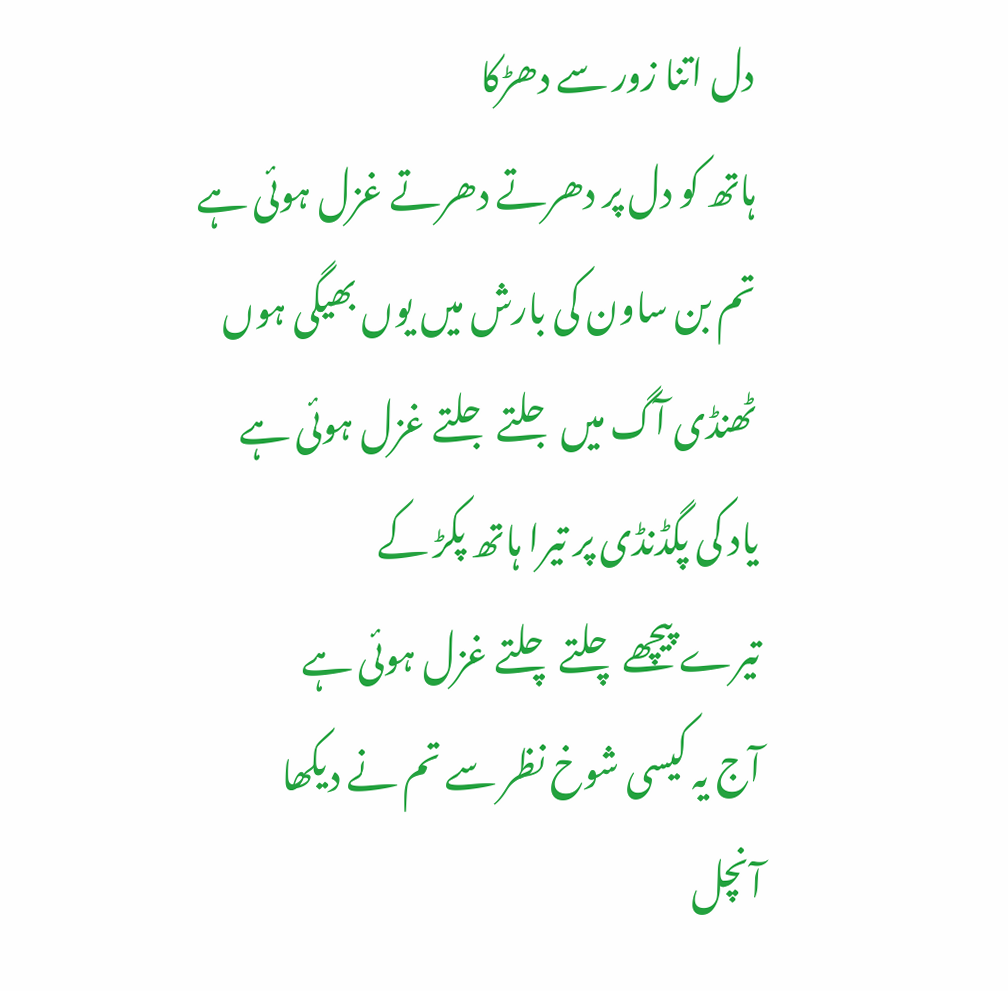دل اتنا زور سے دھڑکا
ہاتھ کو دل پر دھرتے دھرتے غزل ہوئی ہے
تم بن ساون کی بارش میں یوں بھیگی ہوں
ٹھنڈی آگ میں جلتے جلتے غزل ہوئی ہے
یاد کی پگڈنڈی پر تیرا ہاتھ پکڑ کے
تیرے پیچھے چلتے چلتے غزل ہوئی ہے
آج یہ کیسی شوخ نظر سے تم نے دیکھا
آنچل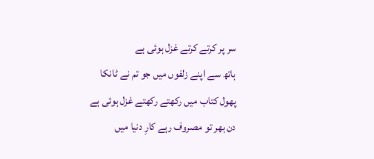سر پر کرتے کرتے غزل ہوئی ہے
ہاتھ سے اپنے زلفوں میں جو تم نے ٹانکا
پھول کتاب میں رکھتے رکھتے غزل ہوئی ہے
دن بھر تو مصروف رہے کارِ دنیا میں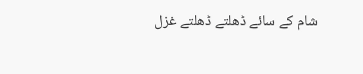شام کے سائے ڈھلتے ڈھلتے غزل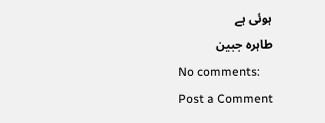ہوئی ہے
طاہرہ جبین
No comments:
Post a Comment